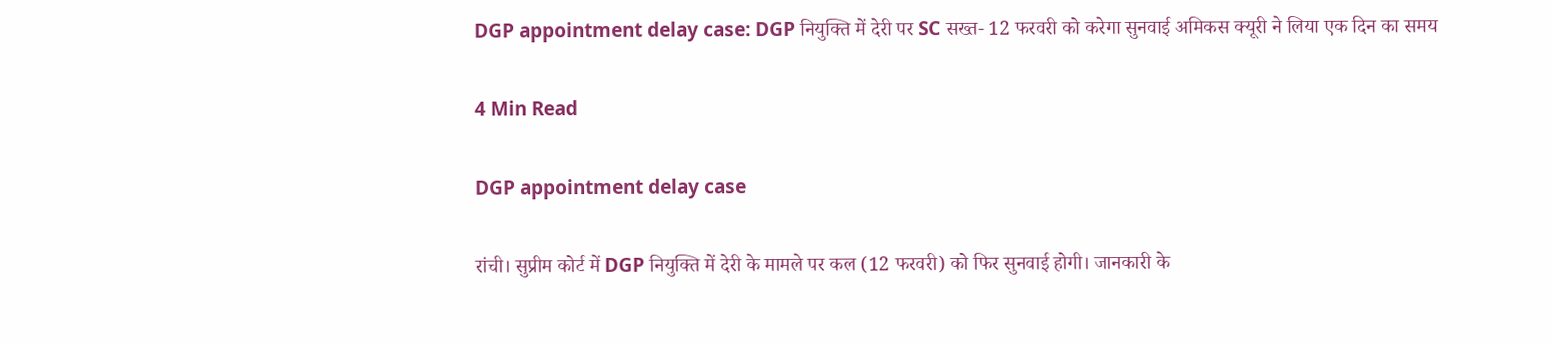DGP appointment delay case: DGP नियुक्ति में देरी पर SC सख्त- 12 फरवरी को करेगा सुनवाई अमिकस क्यूरी ने लिया एक दिन का समय

4 Min Read

DGP appointment delay case

रांची। सुप्रीम कोर्ट में DGP नियुक्ति में देरी के मामले पर कल (12 फरवरी) को फिर सुनवाई होगी। जानकारी के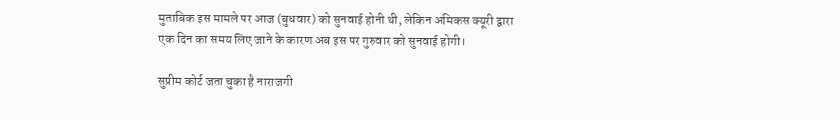मुताबिक इस मामले पर आज (बुधवार) को सुनवाई होनी थी, लेकिन अमिकस क्यूरी द्वारा एक दिन का समय लिए जाने के कारण अब इस पर गुरुवार को सुनवाई होगी।

सुप्रीम कोर्ट जता चुका है नाराजगी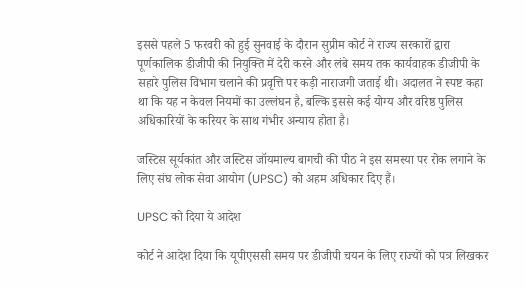इससे पहले 5 फरवरी को हुई सुनवाई के दौरान सुप्रीम कोर्ट ने राज्य सरकारों द्वारा पूर्णकालिक डीजीपी की नियुक्ति में देरी करने और लंबे समय तक कार्यवाहक डीजीपी के सहारे पुलिस विभाग चलाने की प्रवृत्ति पर कड़ी नाराजगी जताई थी। अदालत ने स्पष्ट कहा था कि यह न केवल नियमों का उल्लंघन है, बल्कि इससे कई योग्य और वरिष्ठ पुलिस अधिकारियों के करियर के साथ गंभीर अन्याय होता है।

जस्टिस सूर्यकांत और जस्टिस जॉयमाल्य बागची की पीठ ने इस समस्या पर रोक लगाने के लिए संघ लोक सेवा आयोग (UPSC) को अहम अधिकार दिए हैं।

UPSC को दिया ये आदेश

कोर्ट ने आदेश दिया कि यूपीएससी समय पर डीजीपी चयन के लिए राज्यों को पत्र लिखकर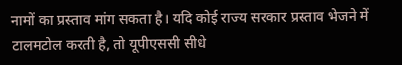नामों का प्रस्ताव मांग सकता है। यदि कोई राज्य सरकार प्रस्ताव भेजने में टालमटोल करती है, तो यूपीएससी सीधे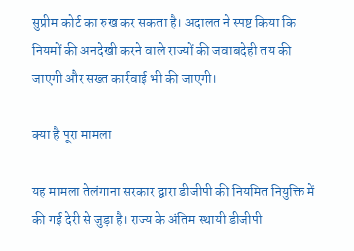सुप्रीम कोर्ट का रुख कर सकता है। अदालत ने स्पष्ट किया कि नियमों की अनदेखी करने वाले राज्यों की जवाबदेही तय की जाएगी और सख्त कार्रवाई भी की जाएगी।

क्या है पूरा मामला

यह मामला तेलंगाना सरकार द्वारा डीजीपी की नियमित नियुक्ति में की गई देरी से जुड़ा है। राज्य के अंतिम स्थायी डीजीपी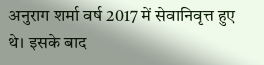अनुराग शर्मा वर्ष 2017 में सेवानिवृत्त हुए थे। इसके बाद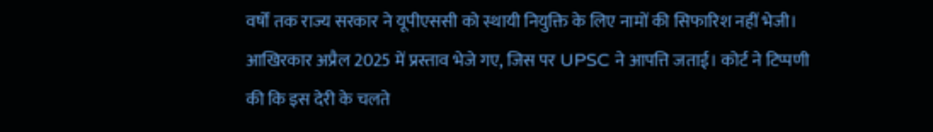वर्षों तक राज्य सरकार ने यूपीएससी को स्थायी नियुक्ति के लिए नामों की सिफारिश नहीं भेजी। आखिरकार अप्रैल 2025 में प्रस्ताव भेजे गए, जिस पर UPSC ने आपत्ति जताई। कोर्ट ने टिप्पणी की कि इस देरी के चलते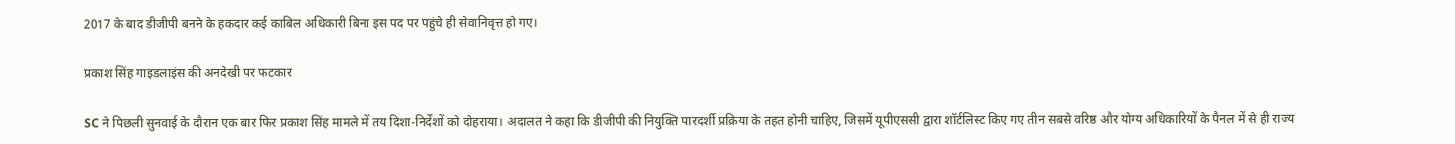2017 के बाद डीजीपी बनने के हकदार कई काबिल अधिकारी बिना इस पद पर पहुंचे ही सेवानिवृत्त हो गए।

प्रकाश सिंह गाइडलाइंस की अनदेखी पर फटकार

SC ने पिछली सुनवाई के दौरान एक बार फिर प्रकाश सिंह मामले में तय दिशा-निर्देशों को दोहराया। अदालत ने कहा कि डीजीपी की नियुक्ति पारदर्शी प्रक्रिया के तहत होनी चाहिए, जिसमें यूपीएससी द्वारा शॉर्टलिस्ट किए गए तीन सबसे वरिष्ठ और योग्य अधिकारियों के पैनल में से ही राज्य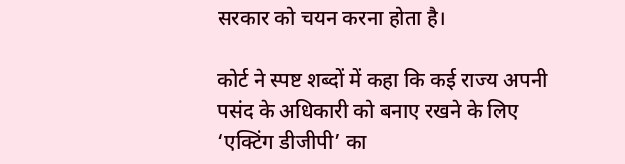सरकार को चयन करना होता है।

कोर्ट ने स्पष्ट शब्दों में कहा कि कई राज्य अपनी पसंद के अधिकारी को बनाए रखने के लिए ‘एक्टिंग डीजीपी’ का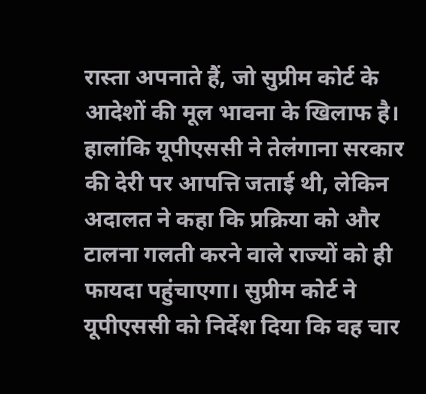रास्ता अपनाते हैं, जो सुप्रीम कोर्ट के आदेशों की मूल भावना के खिलाफ है। हालांकि यूपीएससी ने तेलंगाना सरकार की देरी पर आपत्ति जताई थी, लेकिन अदालत ने कहा कि प्रक्रिया को और टालना गलती करने वाले राज्यों को ही फायदा पहुंचाएगा। सुप्रीम कोर्ट ने यूपीएससी को निर्देश दिया कि वह चार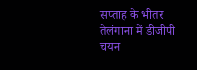सप्ताह के भीतर तेलंगाना में डीजीपी चयन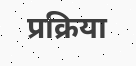प्रक्रिया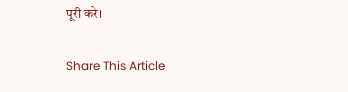पूरी करे।

Share This Article